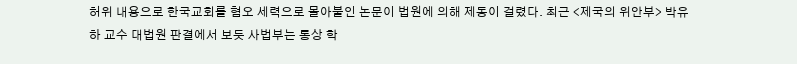허위 내용으로 한국교회를 혐오 세력으로 몰아붙인 논문이 법원에 의해 제동이 걸렸다. 최근 <제국의 위안부> 박유하 교수 대법원 판결에서 보듯 사법부는 통상 학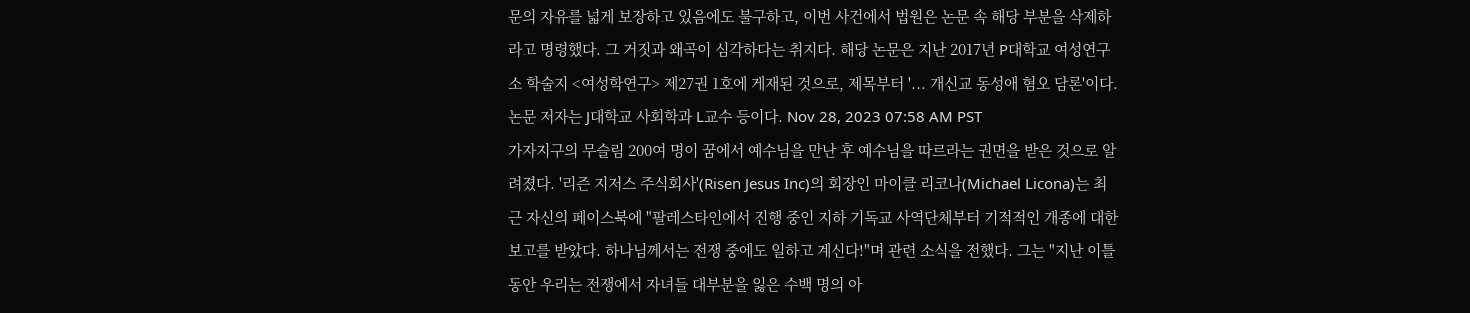문의 자유를 넓게 보장하고 있음에도 불구하고, 이번 사건에서 법원은 논문 속 해당 부분을 삭제하라고 명령했다. 그 거짓과 왜곡이 심각하다는 취지다. 해당 논문은 지난 2017년 P대학교 여성연구소 학술지 <여성학연구> 제27권 1호에 게재된 것으로, 제목부터 '... 개신교 동성애 혐오 담론'이다. 논문 저자는 J대학교 사회학과 L교수 등이다. Nov 28, 2023 07:58 AM PST
가자지구의 무슬림 200여 명이 꿈에서 예수님을 만난 후 예수님을 따르라는 권면을 받은 것으로 알려졌다. '리즌 지저스 주식회사'(Risen Jesus Inc)의 회장인 마이클 리코나(Michael Licona)는 최근 자신의 페이스북에 "팔레스타인에서 진행 중인 지하 기독교 사역단체부터 기적적인 개종에 대한 보고를 받았다. 하나님께서는 전쟁 중에도 일하고 계신다!"며 관련 소식을 전했다. 그는 "지난 이틀 동안 우리는 전쟁에서 자녀들 대부분을 잃은 수백 명의 아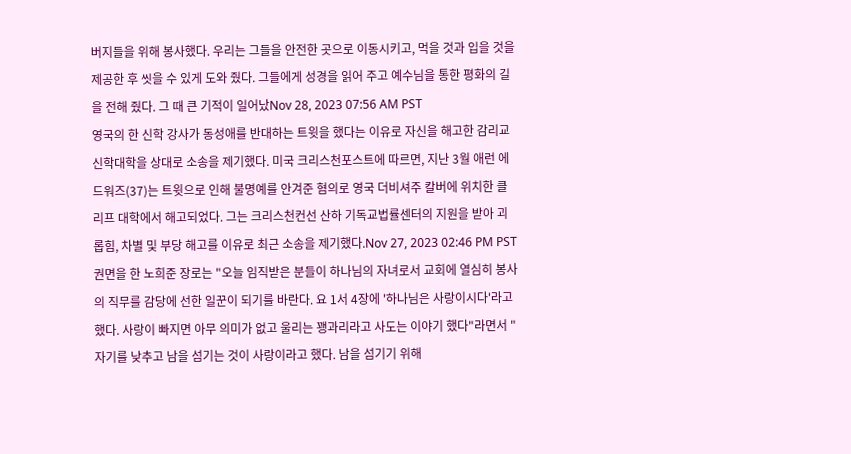버지들을 위해 봉사했다. 우리는 그들을 안전한 곳으로 이동시키고, 먹을 것과 입을 것을 제공한 후 씻을 수 있게 도와 줬다. 그들에게 성경을 읽어 주고 예수님을 통한 평화의 길을 전해 줬다. 그 때 큰 기적이 일어났Nov 28, 2023 07:56 AM PST
영국의 한 신학 강사가 동성애를 반대하는 트윗을 했다는 이유로 자신을 해고한 감리교 신학대학을 상대로 소송을 제기했다. 미국 크리스천포스트에 따르면, 지난 3월 애런 에드워즈(37)는 트윗으로 인해 불명예를 안겨준 혐의로 영국 더비셔주 칼버에 위치한 클리프 대학에서 해고되었다. 그는 크리스천컨선 산하 기독교법률센터의 지원을 받아 괴롭힘, 차별 및 부당 해고를 이유로 최근 소송을 제기했다.Nov 27, 2023 02:46 PM PST
권면을 한 노희준 장로는 "오늘 임직받은 분들이 하나님의 자녀로서 교회에 열심히 봉사의 직무를 감당에 선한 일꾼이 되기를 바란다. 요 1서 4장에 '하나님은 사랑이시다'라고 했다. 사랑이 빠지면 아무 의미가 없고 울리는 꽹과리라고 사도는 이야기 했다"라면서 "자기를 낮추고 남을 섬기는 것이 사랑이라고 했다. 남을 섬기기 위해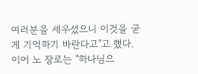여러분을 세우셨으니 이것을 굳게 기억하기 바란다고"고 했다. 이어 노 장로는 "하나님으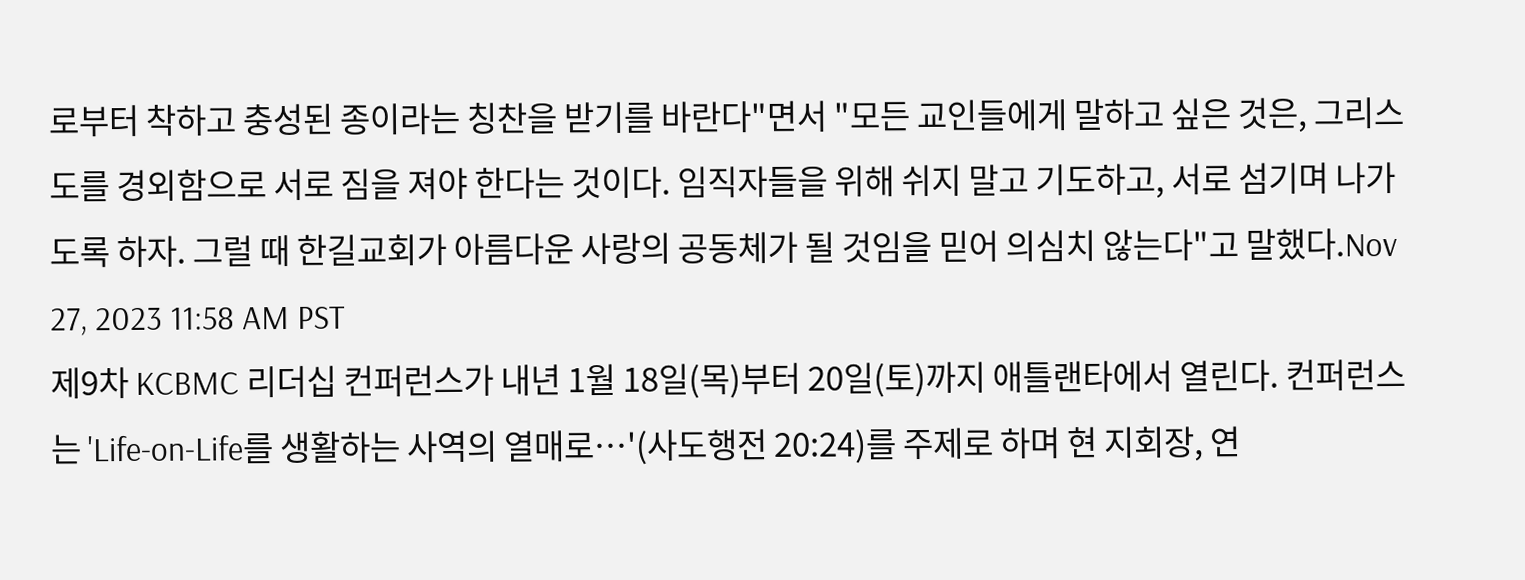로부터 착하고 충성된 종이라는 칭찬을 받기를 바란다"면서 "모든 교인들에게 말하고 싶은 것은, 그리스도를 경외함으로 서로 짐을 져야 한다는 것이다. 임직자들을 위해 쉬지 말고 기도하고, 서로 섬기며 나가도록 하자. 그럴 때 한길교회가 아름다운 사랑의 공동체가 될 것임을 믿어 의심치 않는다"고 말했다.Nov 27, 2023 11:58 AM PST
제9차 KCBMC 리더십 컨퍼런스가 내년 1월 18일(목)부터 20일(토)까지 애틀랜타에서 열린다. 컨퍼런스는 'Life-on-Life를 생활하는 사역의 열매로…'(사도행전 20:24)를 주제로 하며 현 지회장, 연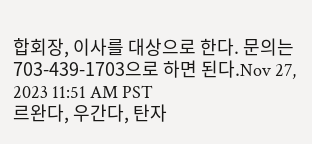합회장, 이사를 대상으로 한다. 문의는 703-439-1703으로 하면 된다.Nov 27, 2023 11:51 AM PST
르완다, 우간다, 탄자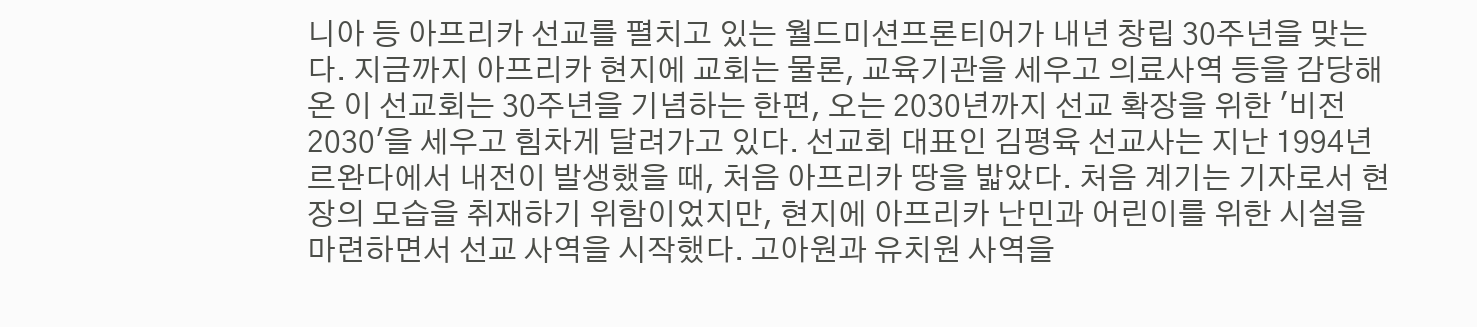니아 등 아프리카 선교를 펼치고 있는 월드미션프론티어가 내년 창립 30주년을 맞는다. 지금까지 아프리카 현지에 교회는 물론, 교육기관을 세우고 의료사역 등을 감당해 온 이 선교회는 30주년을 기념하는 한편, 오는 2030년까지 선교 확장을 위한 '비전 2030'을 세우고 힘차게 달려가고 있다. 선교회 대표인 김평육 선교사는 지난 1994년 르완다에서 내전이 발생했을 때, 처음 아프리카 땅을 밟았다. 처음 계기는 기자로서 현장의 모습을 취재하기 위함이었지만, 현지에 아프리카 난민과 어린이를 위한 시설을 마련하면서 선교 사역을 시작했다. 고아원과 유치원 사역을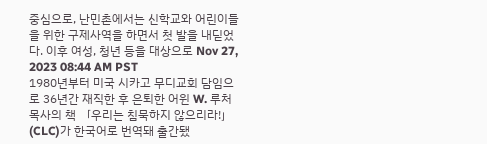중심으로, 난민촌에서는 신학교와 어린이들을 위한 구제사역을 하면서 첫 발을 내딛었다. 이후 여성, 청년 등을 대상으로 Nov 27, 2023 08:44 AM PST
1980년부터 미국 시카고 무디교회 담임으로 36년간 재직한 후 은퇴한 어윈 W. 루처 목사의 책 「우리는 침묵하지 않으리라!」(CLC)가 한국어로 번역돼 출간됐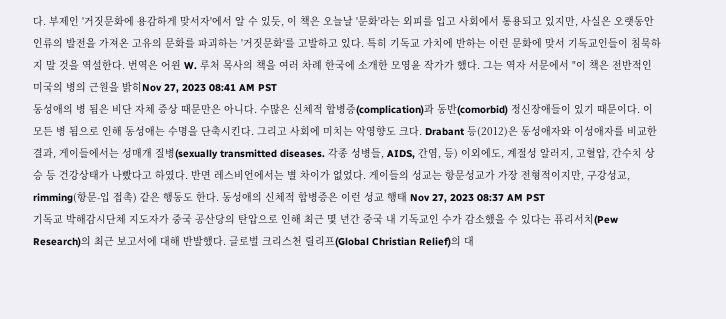다. 부제인 '거짓문화에 용감하게 맞서자'에서 알 수 있듯, 이 책은 오늘날 '문화'라는 외피를 입고 사회에서 통용되고 있지만, 사실은 오랫동안 인류의 발전을 가져온 고유의 문화를 파괴하는 '거짓문화'를 고발하고 있다. 특히 기독교 가치에 반하는 이런 문화에 맞서 기독교인들이 침묵하지 말 것을 역설한다. 번역은 어윈 W. 루처 목사의 책을 여러 차례 한국에 소개한 모영윤 작가가 했다. 그는 역자 서문에서 "이 책은 전반적인 미국의 병의 근원을 밝히Nov 27, 2023 08:41 AM PST
동성애의 병 됨은 비단 자체 증상 때문만은 아니다. 수많은 신체적 합병증(complication)과 동반(comorbid) 정신장애들이 있기 때문이다. 이 모든 병 됨으로 인해 동성애는 수명을 단축시킨다. 그리고 사회에 미치는 악영향도 크다. Drabant 등(2012)은 동성애자와 이성애자를 비교한 결과, 게이들에서는 성매개 질병(sexually transmitted diseases. 각종 성병들, AIDS, 간염, 등) 이외에도, 계절성 알러지, 고혈압, 간수치 상승 등 건강상태가 나빴다고 하였다. 반면 레스비언에서는 별 차이가 없었다. 게이들의 성교는 항문성교가 가장 전형적이지만, 구강성교, rimming(항문-입 접촉) 같은 행동도 한다. 동성애의 신체적 합병증은 이런 성교 행태 Nov 27, 2023 08:37 AM PST
기독교 박해감시단체 지도자가 중국 공산당의 탄압으로 인해 최근 몇 년간 중국 내 기독교인 수가 감소했을 수 있다는 퓨리서치(Pew Research)의 최근 보고서에 대해 반발했다. 글로벌 크리스천 릴리프(Global Christian Relief)의 대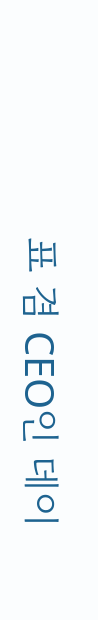표 겸 CEO인 데이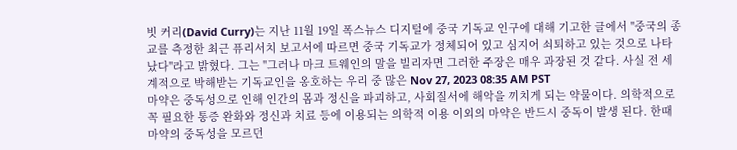빗 커리(David Curry)는 지난 11월 19일 폭스뉴스 디지털에 중국 기독교 인구에 대해 기고한 글에서 "중국의 종교를 측정한 최근 퓨리서치 보고서에 따르면 중국 기독교가 정체되어 있고 심지어 쇠퇴하고 있는 것으로 나타났다"라고 밝혔다. 그는 "그러나 마크 트웨인의 말을 빌리자면 그러한 주장은 매우 과장된 것 같다. 사실 전 세계적으로 박해받는 기독교인을 옹호하는 우리 중 많은 Nov 27, 2023 08:35 AM PST
마약은 중독성으로 인해 인간의 몸과 정신을 파괴하고, 사회질서에 해악을 끼치게 되는 약물이다. 의학적으로 꼭 필요한 통증 완화와 정신과 치료 등에 이용되는 의학적 이용 이외의 마약은 반드시 중독이 발생 된다. 한때 마약의 중독성을 모르던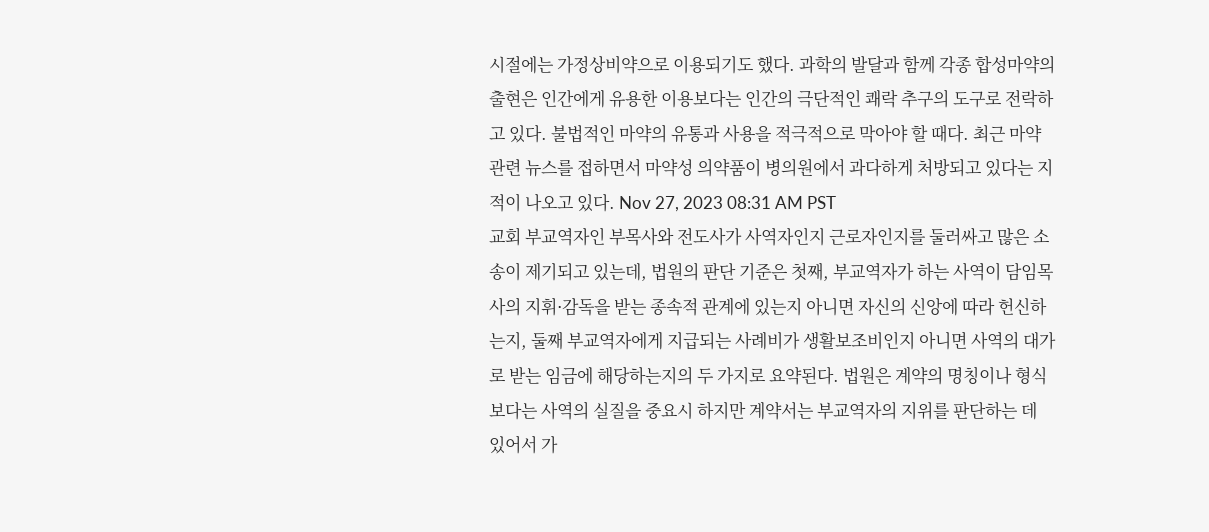시절에는 가정상비약으로 이용되기도 했다. 과학의 발달과 함께 각종 합성마약의 출현은 인간에게 유용한 이용보다는 인간의 극단적인 쾌락 추구의 도구로 전락하고 있다. 불법적인 마약의 유통과 사용을 적극적으로 막아야 할 때다. 최근 마약 관련 뉴스를 접하면서 마약성 의약품이 병의원에서 과다하게 처방되고 있다는 지적이 나오고 있다. Nov 27, 2023 08:31 AM PST
교회 부교역자인 부목사와 전도사가 사역자인지 근로자인지를 둘러싸고 많은 소송이 제기되고 있는데, 법원의 판단 기준은 첫째, 부교역자가 하는 사역이 담임목사의 지휘⋅감독을 받는 종속적 관계에 있는지 아니면 자신의 신앙에 따라 헌신하는지, 둘째 부교역자에게 지급되는 사례비가 생활보조비인지 아니면 사역의 대가로 받는 임금에 해당하는지의 두 가지로 요약된다. 법원은 계약의 명칭이나 형식보다는 사역의 실질을 중요시 하지만 계약서는 부교역자의 지위를 판단하는 데 있어서 가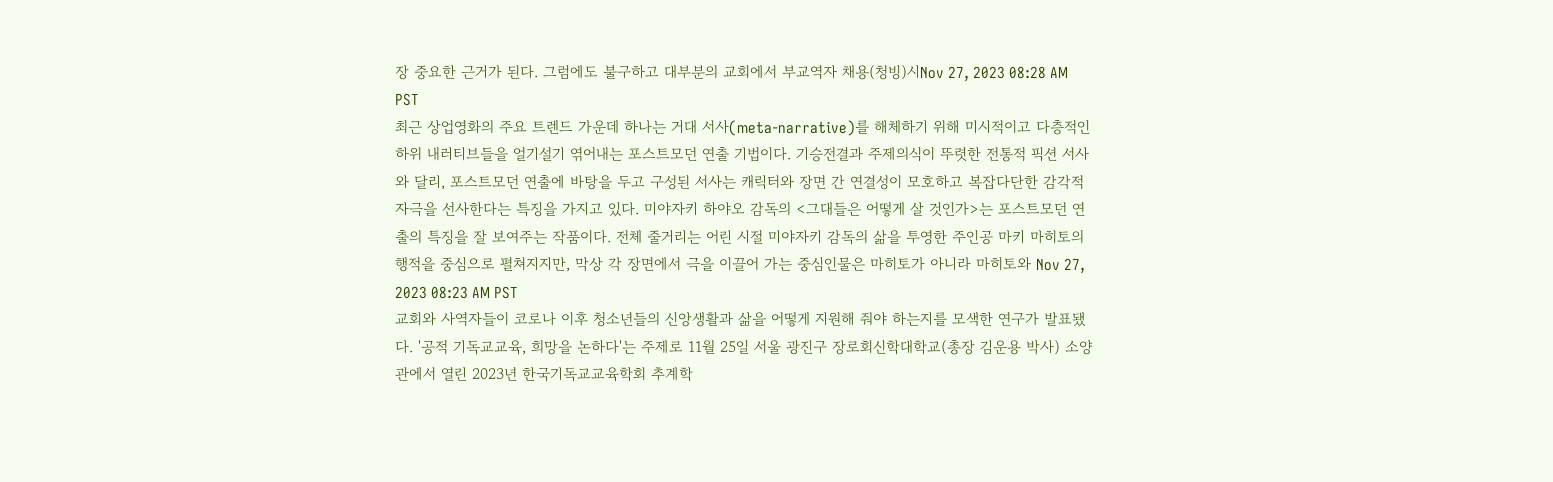장 중요한 근거가 된다. 그럼에도 불구하고 대부분의 교회에서 부교역자 채용(청빙)시Nov 27, 2023 08:28 AM PST
최근 상업영화의 주요 트렌드 가운데 하나는 거대 서사(meta-narrative)를 해체하기 위해 미시적이고 다층적인 하위 내러티브들을 얼기설기 엮어내는 포스트모던 연출 기법이다. 기승전결과 주제의식이 뚜렷한 전통적 픽션 서사와 달리, 포스트모던 연출에 바탕을 두고 구성된 서사는 캐릭터와 장면 간 연결성이 모호하고 복잡다단한 감각적 자극을 선사한다는 특징을 가지고 있다. 미야자키 하야오 감독의 <그대들은 어떻게 살 것인가>는 포스트모던 연출의 특징을 잘 보여주는 작품이다. 전체 줄거리는 어린 시절 미야자키 감독의 삶을 투영한 주인공 마키 마히토의 행적을 중심으로 펼쳐지지만, 막상 각 장면에서 극을 이끌어 가는 중심인물은 마히토가 아니라 마히토와 Nov 27, 2023 08:23 AM PST
교회와 사역자들이 코로나 이후 청소년들의 신앙생활과 삶을 어떻게 지원해 줘야 하는지를 모색한 연구가 발표됐다. '공적 기독교교육, 희망을 논하다'는 주제로 11월 25일 서울 광진구 장로회신학대학교(총장 김운용 박사) 소양관에서 열린 2023년 한국기독교교육학회 추계학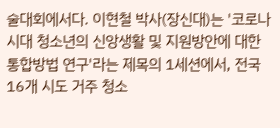술대회에서다. 이현철 박사(장신대)는 '코로나 시대 청소년의 신앙생활 및 지원방안에 대한 통합방법 연구'라는 제목의 1세션에서, 전국 16개 시도 거주 청소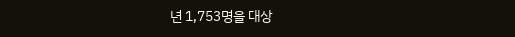년 1,753명을 대상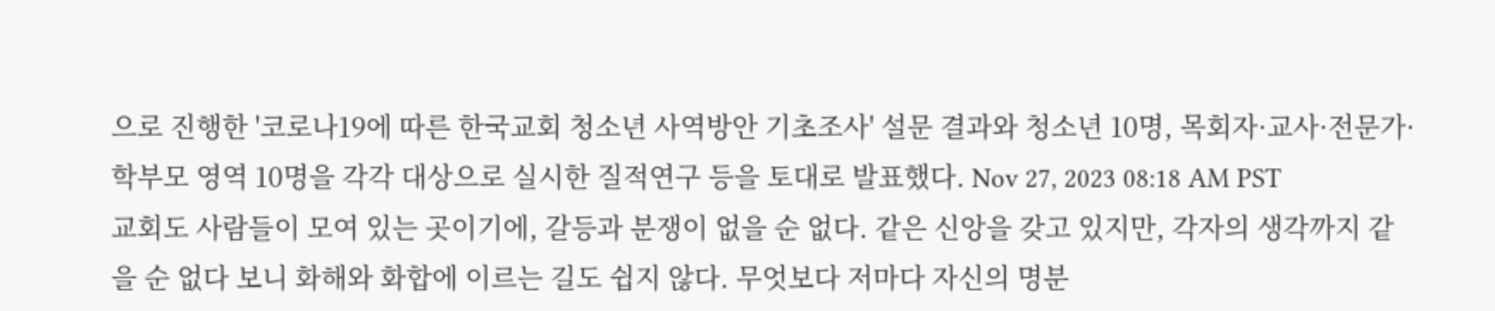으로 진행한 '코로나19에 따른 한국교회 청소년 사역방안 기초조사' 설문 결과와 청소년 10명, 목회자·교사·전문가·학부모 영역 10명을 각각 대상으로 실시한 질적연구 등을 토대로 발표했다. Nov 27, 2023 08:18 AM PST
교회도 사람들이 모여 있는 곳이기에, 갈등과 분쟁이 없을 순 없다. 같은 신앙을 갖고 있지만, 각자의 생각까지 같을 순 없다 보니 화해와 화합에 이르는 길도 쉽지 않다. 무엇보다 저마다 자신의 명분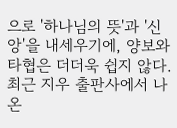으로 '하나님의 뜻'과 '신앙'을 내세우기에, 양보와 타협은 더더욱 쉽지 않다. 최근 지우 출판사에서 나온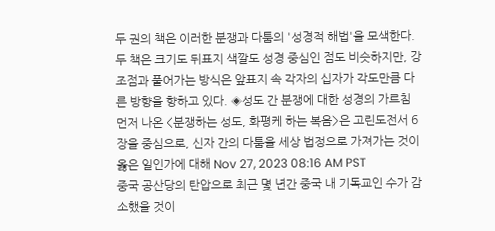두 권의 책은 이러한 분쟁과 다툼의 '성경적 해법'을 모색한다. 두 책은 크기도 뒤표지 색깔도 성경 중심인 점도 비슷하지만, 강조점과 풀어가는 방식은 앞표지 속 각자의 십자가 각도만큼 다른 방향을 향하고 있다. ◈성도 간 분쟁에 대한 성경의 가르침 먼저 나온 <분쟁하는 성도, 화평케 하는 복음>은 고린도전서 6장을 중심으로, 신자 간의 다툼을 세상 법정으로 가져가는 것이 옳은 일인가에 대해 Nov 27, 2023 08:16 AM PST
중국 공산당의 탄압으로 최근 몇 년간 중국 내 기독교인 수가 감소했을 것이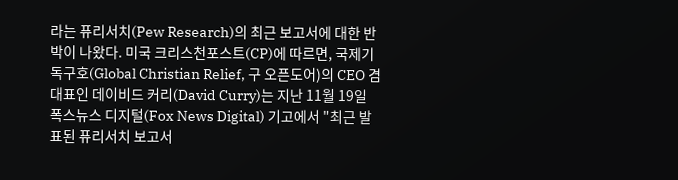라는 퓨리서치(Pew Research)의 최근 보고서에 대한 반박이 나왔다. 미국 크리스천포스트(CP)에 따르면, 국제기독구호(Global Christian Relief, 구 오픈도어)의 CEO 겸 대표인 데이비드 커리(David Curry)는 지난 11월 19일 폭스뉴스 디지털(Fox News Digital) 기고에서 "최근 발표된 퓨리서치 보고서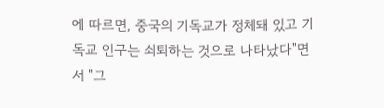에 따르면, 중국의 기독교가 정체돼 있고 기독교 인구는 쇠퇴하는 것으로 나타났다"면서 "그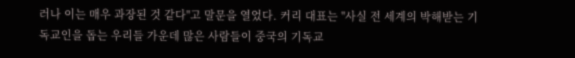러나 이는 매우 과장된 것 같다"고 말문을 열었다. 커리 대표는 "사실 전 세계의 박해받는 기독교인을 돕는 우리들 가운데 많은 사람들이 중국의 기독교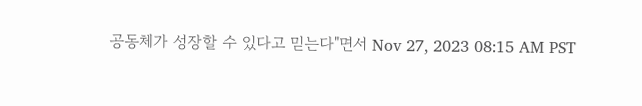공동체가 성장할 수 있다고 믿는다"면서 Nov 27, 2023 08:15 AM PST